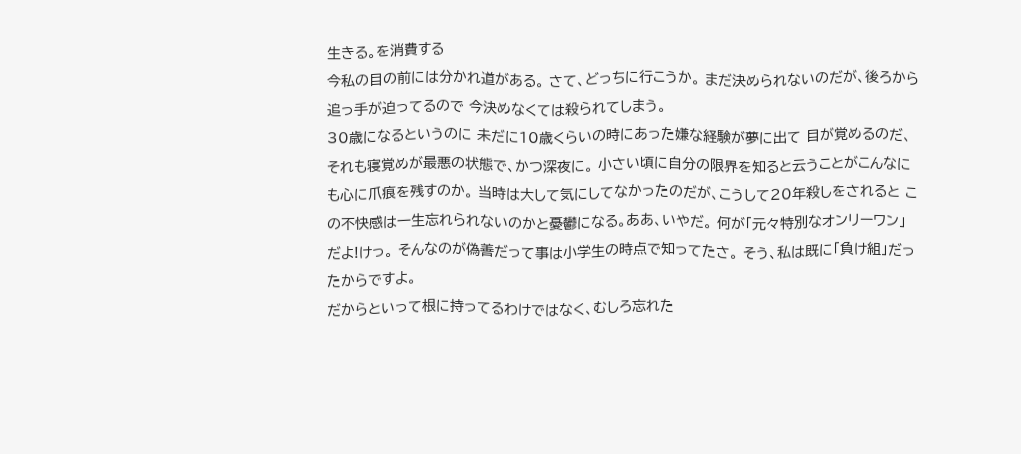生きる。を消費する
今私の目の前には分かれ道がある。 さて、どっちに行こうか。 まだ決められないのだが、後ろから追っ手が迫ってるので 今決めなくては殺られてしまう。
30歳になるというのに 未だに10歳くらいの時にあった嫌な経験が夢に出て 目が覚めるのだ、それも寝覚めが最悪の状態で、かつ深夜に。 小さい頃に自分の限界を知ると云うことがこんなにも心に爪痕を残すのか。 当時は大して気にしてなかったのだが、こうして20年殺しをされると この不快感は一生忘れられないのかと憂鬱になる。ああ、いやだ。 何が「元々特別なオンリーワン」だよ!けっ。 そんなのが偽善だって事は小学生の時点で知ってたさ。 そう、私は既に「負け組」だったからですよ。
だからといって根に持ってるわけではなく、むしろ忘れた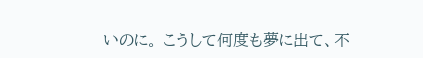いのに。 こうして何度も夢に出て、不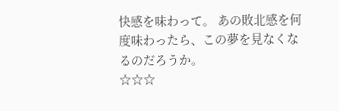快感を味わって。 あの敗北感を何度味わったら、この夢を見なくなるのだろうか。
☆☆☆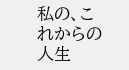私の、これからの人生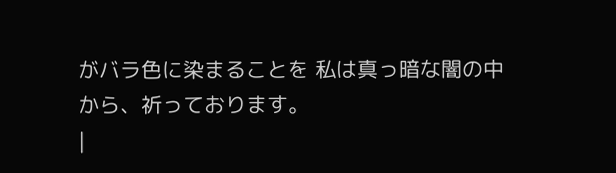がバラ色に染まることを 私は真っ暗な闇の中から、祈っております。
|